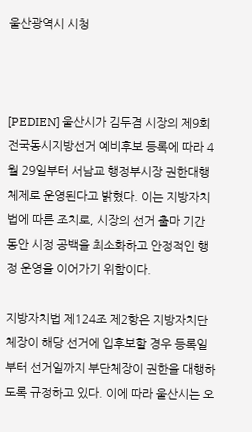울산광역시 시청



[PEDIEN] 울산시가 김두겸 시장의 제9회 전국동시지방선거 예비후보 등록에 따라 4월 29일부터 서남교 행정부시장 권한대행 체제로 운영된다고 밝혔다. 이는 지방자치법에 따른 조치로, 시장의 선거 출마 기간 동안 시정 공백을 최소화하고 안정적인 행정 운영을 이어가기 위함이다.

지방자치법 제124조 제2항은 지방자치단체장이 해당 선거에 입후보할 경우 등록일부터 선거일까지 부단체장이 권한을 대행하도록 규정하고 있다. 이에 따라 울산시는 오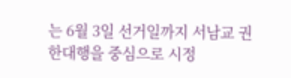는 6월 3일 선거일까지 서남교 권한대행을 중심으로 시정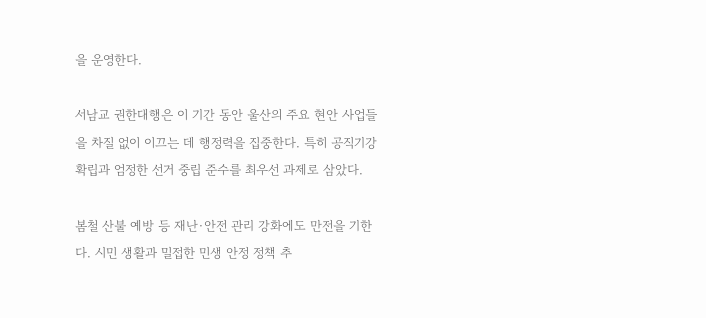을 운영한다.

서남교 권한대행은 이 기간 동안 울산의 주요 현안 사업들을 차질 없이 이끄는 데 행정력을 집중한다. 특히 공직기강 확립과 엄정한 선거 중립 준수를 최우선 과제로 삼았다.

봄철 산불 예방 등 재난·안전 관리 강화에도 만전을 기한다. 시민 생활과 밀접한 민생 안정 정책 추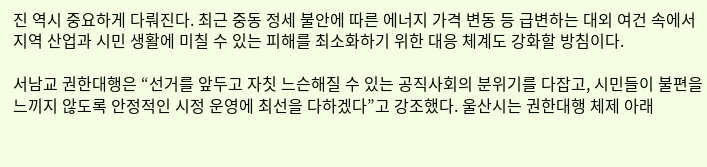진 역시 중요하게 다뤄진다. 최근 중동 정세 불안에 따른 에너지 가격 변동 등 급변하는 대외 여건 속에서 지역 산업과 시민 생활에 미칠 수 있는 피해를 최소화하기 위한 대응 체계도 강화할 방침이다.

서남교 권한대행은 “선거를 앞두고 자칫 느슨해질 수 있는 공직사회의 분위기를 다잡고, 시민들이 불편을 느끼지 않도록 안정적인 시정 운영에 최선을 다하겠다”고 강조했다. 울산시는 권한대행 체제 아래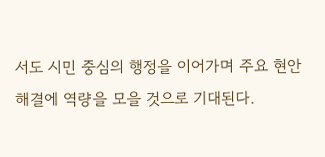서도 시민 중심의 행정을 이어가며 주요 현안 해결에 역량을 모을 것으로 기대된다.